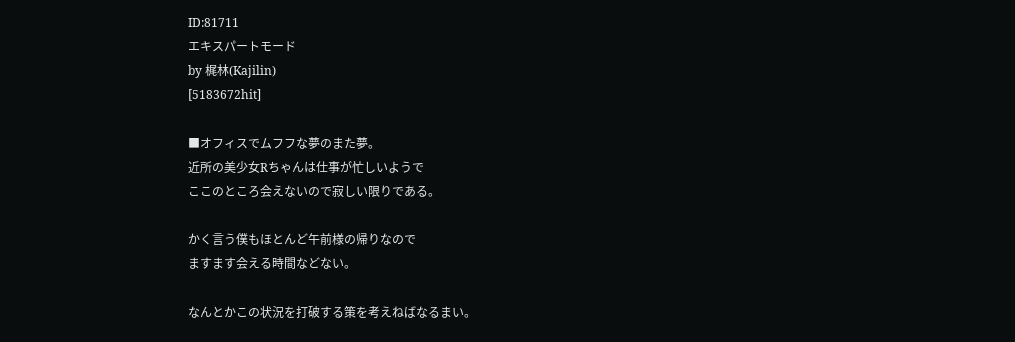ID:81711
エキスパートモード
by 梶林(Kajilin)
[5183672hit]

■オフィスでムフフな夢のまた夢。
近所の美少女Rちゃんは仕事が忙しいようで
ここのところ会えないので寂しい限りである。

かく言う僕もほとんど午前様の帰りなので
ますます会える時間などない。

なんとかこの状況を打破する策を考えねばなるまい。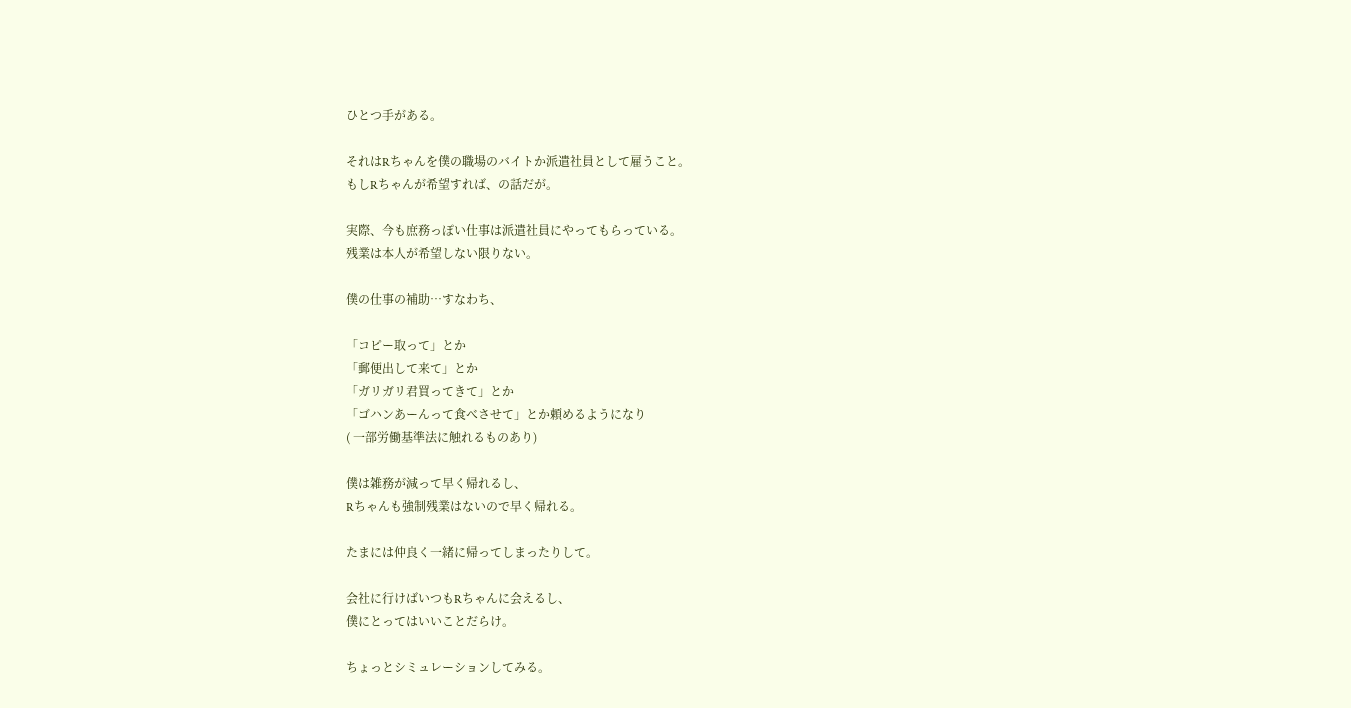ひとつ手がある。

それはRちゃんを僕の職場のバイトか派遣社員として雇うこと。
もしRちゃんが希望すれば、の話だが。

実際、今も庶務っぽい仕事は派遣社員にやってもらっている。
残業は本人が希望しない限りない。

僕の仕事の補助…すなわち、

「コピー取って」とか
「郵便出して来て」とか
「ガリガリ君買ってきて」とか
「ゴハンあーんって食べさせて」とか頼めるようになり
( 一部労働基準法に触れるものあり)

僕は雑務が減って早く帰れるし、
Rちゃんも強制残業はないので早く帰れる。

たまには仲良く一緒に帰ってしまったりして。

会社に行けばいつもRちゃんに会えるし、
僕にとってはいいことだらけ。

ちょっとシミュレーションしてみる。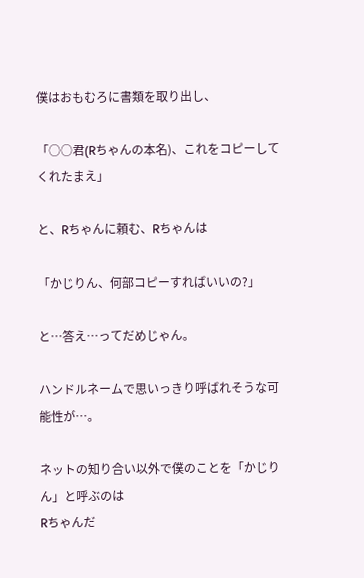僕はおもむろに書類を取り出し、

「○○君(Rちゃんの本名)、これをコピーしてくれたまえ」

と、Rちゃんに頼む、Rちゃんは

「かじりん、何部コピーすればいいの?」

と…答え…ってだめじゃん。

ハンドルネームで思いっきり呼ばれそうな可能性が…。

ネットの知り合い以外で僕のことを「かじりん」と呼ぶのは
Rちゃんだ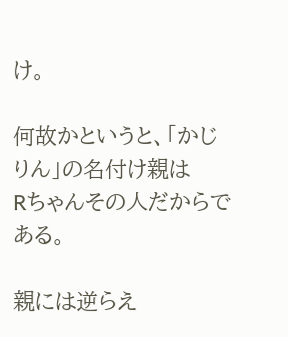け。

何故かというと、「かじりん」の名付け親は
Rちゃんその人だからである。

親には逆らえ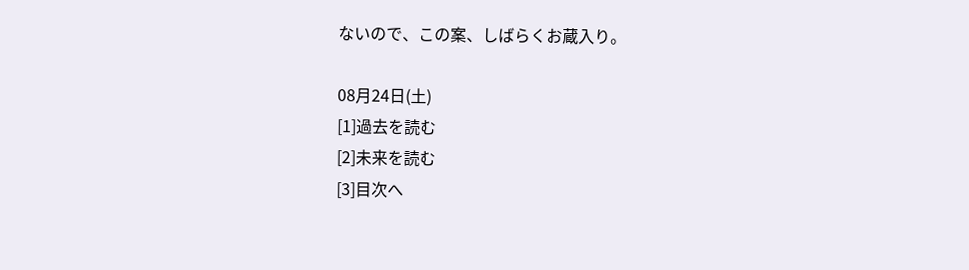ないので、この案、しばらくお蔵入り。

08月24日(土)
[1]過去を読む
[2]未来を読む
[3]目次へ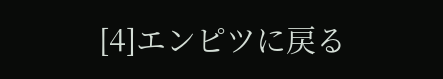[4]エンピツに戻る